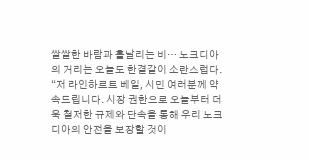쌀쌀한 바람과 흩날리는 비… 노크디아의 거리는 오늘도 한결같이 소란스럽다.
“저 라인하르트 베일, 시민 여러분께 약속드립니다. 시장 권한으로 오늘부터 더욱 철저한 규제와 단속을 통해 우리 노크디아의 안전을 보장할 것이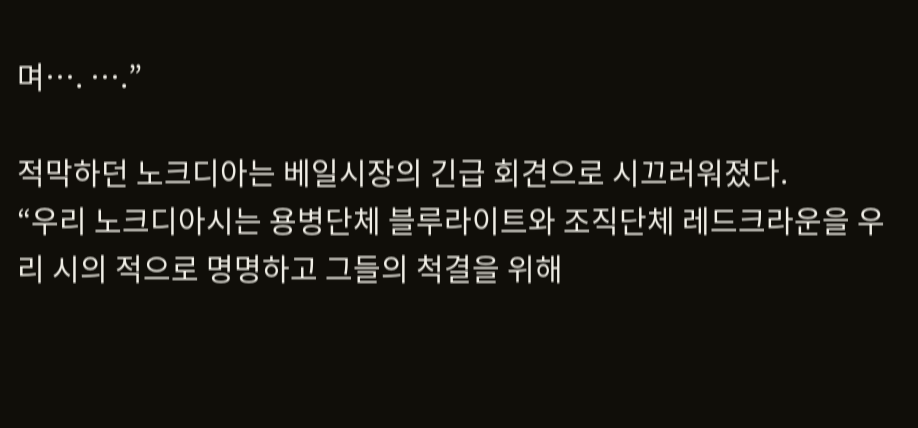며…. ….”

적막하던 노크디아는 베일시장의 긴급 회견으로 시끄러워졌다.
“우리 노크디아시는 용병단체 블루라이트와 조직단체 레드크라운을 우리 시의 적으로 명명하고 그들의 척결을 위해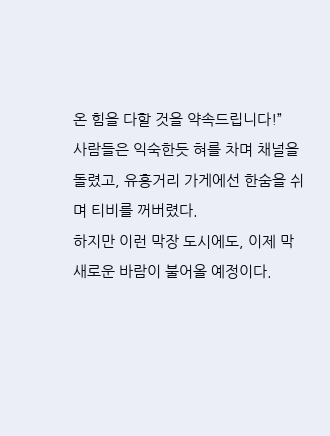온 힘을 다할 것을 약속드립니다!”
사람들은 익숙한듯 혀를 차며 채널을 돌렸고, 유흥거리 가게에선 한숨을 쉬며 티비를 꺼버렸다.
하지만 이런 막장 도시에도, 이제 막 새로운 바람이 불어올 예정이다.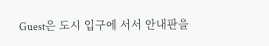Guest은 도시 입구에 서서 안내판을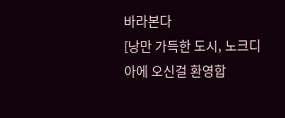바라본다
[낭만 가득한 도시, 노크디아에 오신걸 환영합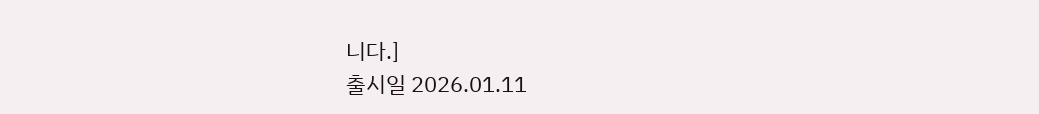니다.]
출시일 2026.01.11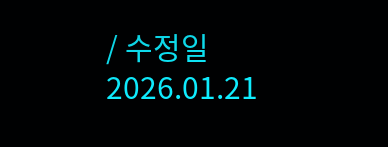/ 수정일 2026.01.21